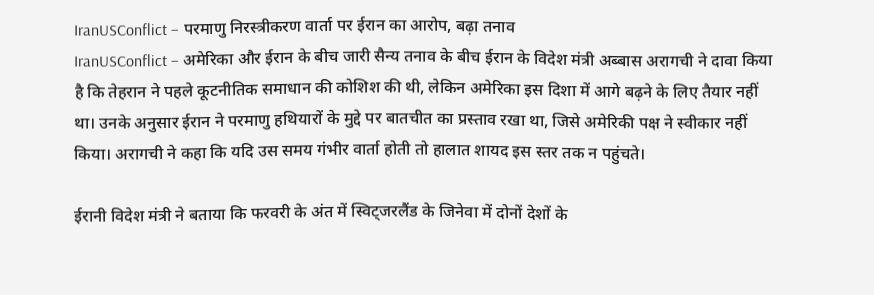IranUSConflict – परमाणु निरस्त्रीकरण वार्ता पर ईरान का आरोप, बढ़ा तनाव
IranUSConflict – अमेरिका और ईरान के बीच जारी सैन्य तनाव के बीच ईरान के विदेश मंत्री अब्बास अरागची ने दावा किया है कि तेहरान ने पहले कूटनीतिक समाधान की कोशिश की थी, लेकिन अमेरिका इस दिशा में आगे बढ़ने के लिए तैयार नहीं था। उनके अनुसार ईरान ने परमाणु हथियारों के मुद्दे पर बातचीत का प्रस्ताव रखा था, जिसे अमेरिकी पक्ष ने स्वीकार नहीं किया। अरागची ने कहा कि यदि उस समय गंभीर वार्ता होती तो हालात शायद इस स्तर तक न पहुंचते।

ईरानी विदेश मंत्री ने बताया कि फरवरी के अंत में स्विट्जरलैंड के जिनेवा में दोनों देशों के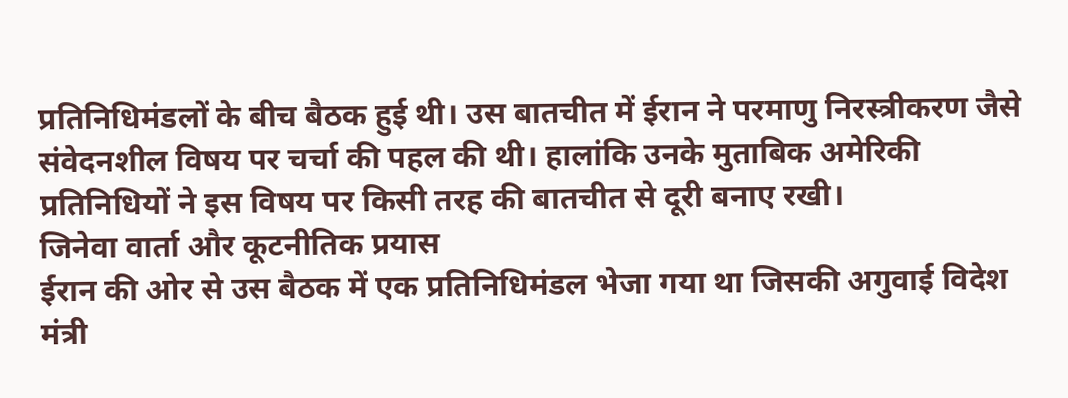प्रतिनिधिमंडलों के बीच बैठक हुई थी। उस बातचीत में ईरान ने परमाणु निरस्त्रीकरण जैसे संवेदनशील विषय पर चर्चा की पहल की थी। हालांकि उनके मुताबिक अमेरिकी प्रतिनिधियों ने इस विषय पर किसी तरह की बातचीत से दूरी बनाए रखी।
जिनेवा वार्ता और कूटनीतिक प्रयास
ईरान की ओर से उस बैठक में एक प्रतिनिधिमंडल भेजा गया था जिसकी अगुवाई विदेश मंत्री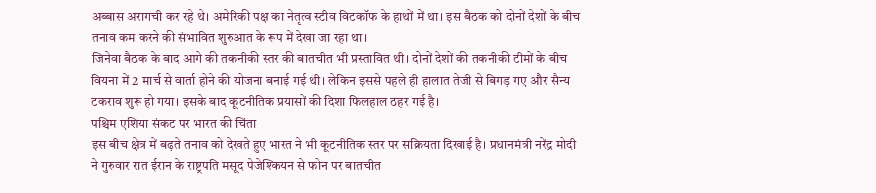अब्बास अरागची कर रहे थे। अमेरिकी पक्ष का नेतृत्व स्टीव विटकॉफ के हाथों में था। इस बैठक को दोनों देशों के बीच तनाव कम करने की संभावित शुरुआत के रूप में देखा जा रहा था।
जिनेवा बैठक के बाद आगे की तकनीकी स्तर की बातचीत भी प्रस्तावित थी। दोनों देशों की तकनीकी टीमों के बीच वियना में 2 मार्च से वार्ता होने की योजना बनाई गई थी। लेकिन इससे पहले ही हालात तेजी से बिगड़ गए और सैन्य टकराव शुरू हो गया। इसके बाद कूटनीतिक प्रयासों की दिशा फिलहाल ठहर गई है।
पश्चिम एशिया संकट पर भारत की चिंता
इस बीच क्षेत्र में बढ़ते तनाव को देखते हुए भारत ने भी कूटनीतिक स्तर पर सक्रियता दिखाई है। प्रधानमंत्री नरेंद्र मोदी ने गुरुवार रात ईरान के राष्ट्रपति मसूद पेजेश्कियन से फोन पर बातचीत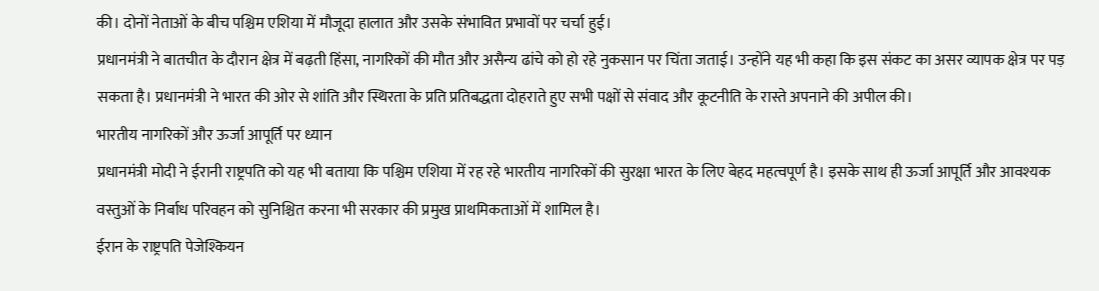की। दोनों नेताओं के बीच पश्चिम एशिया में मौजूदा हालात और उसके संभावित प्रभावों पर चर्चा हुई।
प्रधानमंत्री ने बातचीत के दौरान क्षेत्र में बढ़ती हिंसा, नागरिकों की मौत और असैन्य ढांचे को हो रहे नुकसान पर चिंता जताई। उन्होंने यह भी कहा कि इस संकट का असर व्यापक क्षेत्र पर पड़ सकता है। प्रधानमंत्री ने भारत की ओर से शांति और स्थिरता के प्रति प्रतिबद्धता दोहराते हुए सभी पक्षों से संवाद और कूटनीति के रास्ते अपनाने की अपील की।
भारतीय नागरिकों और ऊर्जा आपूर्ति पर ध्यान
प्रधानमंत्री मोदी ने ईरानी राष्ट्रपति को यह भी बताया कि पश्चिम एशिया में रह रहे भारतीय नागरिकों की सुरक्षा भारत के लिए बेहद महत्वपूर्ण है। इसके साथ ही ऊर्जा आपूर्ति और आवश्यक वस्तुओं के निर्बाध परिवहन को सुनिश्चित करना भी सरकार की प्रमुख प्राथमिकताओं में शामिल है।
ईरान के राष्ट्रपति पेजेश्कियन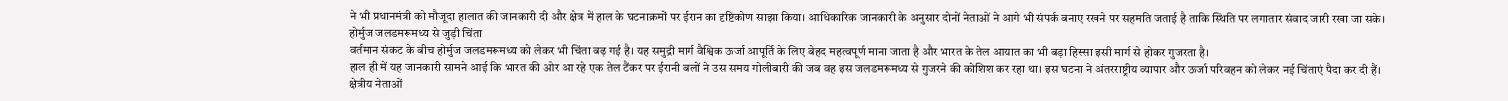ने भी प्रधानमंत्री को मौजूदा हालात की जानकारी दी और क्षेत्र में हाल के घटनाक्रमों पर ईरान का दृष्टिकोण साझा किया। आधिकारिक जानकारी के अनुसार दोनों नेताओं ने आगे भी संपर्क बनाए रखने पर सहमति जताई है ताकि स्थिति पर लगातार संवाद जारी रखा जा सके।
होर्मुज जलडमरूमध्य से जुड़ी चिंता
वर्तमान संकट के बीच होर्मुज जलडमरूमध्य को लेकर भी चिंता बढ़ गई है। यह समुद्री मार्ग वैश्विक ऊर्जा आपूर्ति के लिए बेहद महत्वपूर्ण माना जाता है और भारत के तेल आयात का भी बड़ा हिस्सा इसी मार्ग से होकर गुजरता है।
हाल ही में यह जानकारी सामने आई कि भारत की ओर आ रहे एक तेल टैंकर पर ईरानी बलों ने उस समय गोलीबारी की जब वह इस जलडमरूमध्य से गुजरने की कोशिश कर रहा था। इस घटना ने अंतरराष्ट्रीय व्यापार और ऊर्जा परिवहन को लेकर नई चिंताएं पैदा कर दी हैं।
क्षेत्रीय नेताओं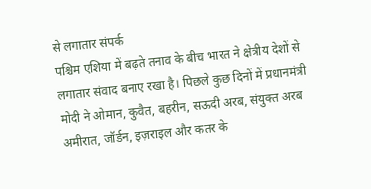से लगातार संपर्क
पश्चिम एशिया में बढ़ते तनाव के बीच भारत ने क्षेत्रीय देशों से लगातार संवाद बनाए रखा है। पिछले कुछ दिनों में प्रधानमंत्री मोदी ने ओमान, कुवैत, बहरीन, सऊदी अरब, संयुक्त अरब अमीरात, जॉर्डन, इज़राइल और कतर के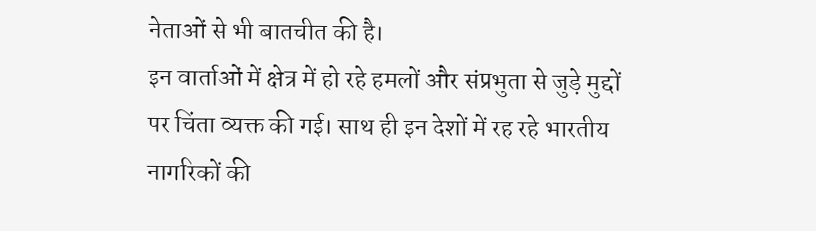नेताओं से भी बातचीत की है।
इन वार्ताओं में क्षेत्र में हो रहे हमलों और संप्रभुता से जुड़े मुद्दों पर चिंता व्यक्त की गई। साथ ही इन देशों में रह रहे भारतीय नागरिकों की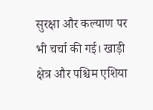सुरक्षा और कल्याण पर भी चर्चा की गई। खाड़ी क्षेत्र और पश्चिम एशिया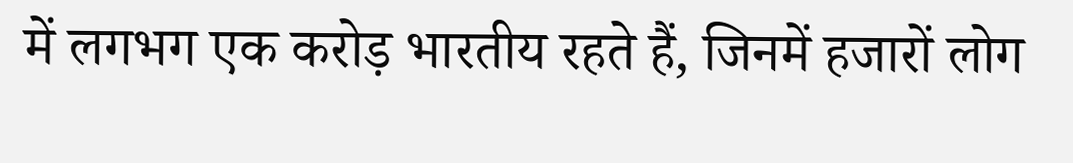में लगभग एक करोड़ भारतीय रहते हैं, जिनमें हजारों लोग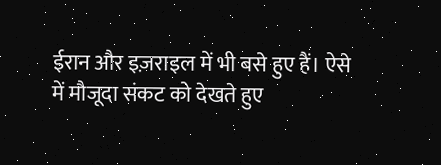ईरान और इज़राइल में भी बसे हुए हैं। ऐसे में मौजूदा संकट को देखते हुए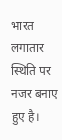भारत लगातार स्थिति पर नजर बनाए हुए है।